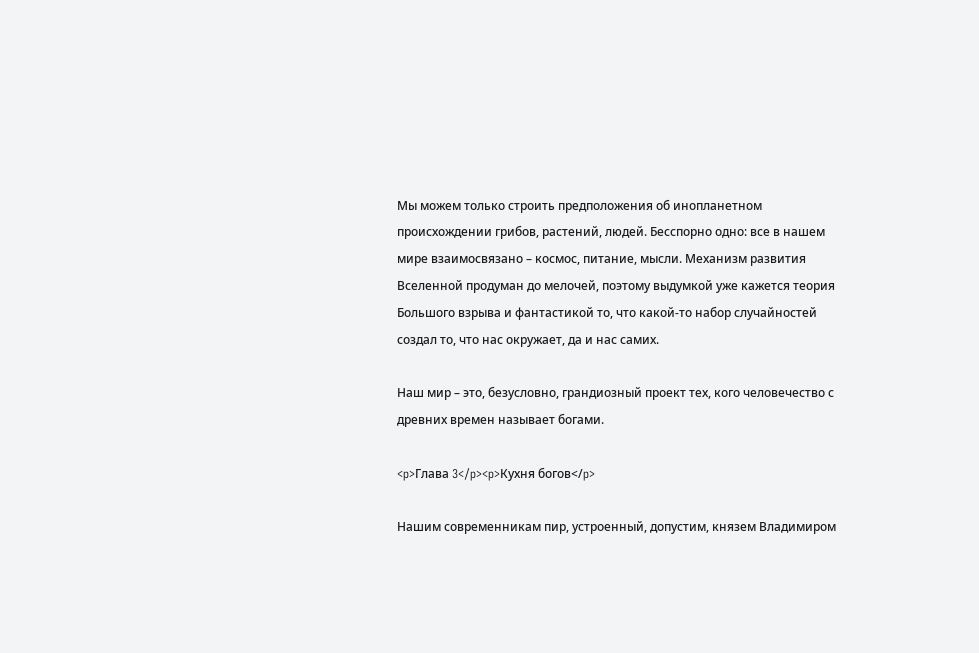Мы можем только строить предположения об инопланетном происхождении грибов, растений, людей. Бесспорно одно: все в нашем мире взаимосвязано – космос, питание, мысли. Механизм развития Вселенной продуман до мелочей, поэтому выдумкой уже кажется теория Большого взрыва и фантастикой то, что какой-то набор случайностей создал то, что нас окружает, да и нас самих.

Наш мир – это, безусловно, грандиозный проект тех, кого человечество с древних времен называет богами.

<p>Глава 3</p><p>Кухня богов</p>

Нашим современникам пир, устроенный, допустим, князем Владимиром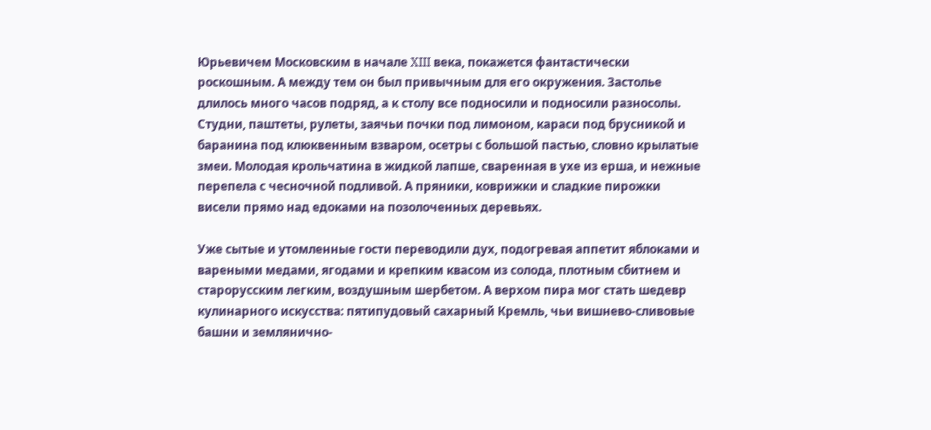Юрьевичем Московским в начале XIII века, покажется фантастически роскошным. А между тем он был привычным для его окружения. Застолье длилось много часов подряд, а к столу все подносили и подносили разносолы. Студни, паштеты, рулеты, заячьи почки под лимоном, караси под брусникой и баранина под клюквенным взваром, осетры с большой пастью, словно крылатые змеи. Молодая крольчатина в жидкой лапше, сваренная в ухе из ерша, и нежные перепела с чесночной подливой. А пряники, коврижки и сладкие пирожки висели прямо над едоками на позолоченных деревьях.

Уже сытые и утомленные гости переводили дух, подогревая аппетит яблоками и вареными медами, ягодами и крепким квасом из солода, плотным сбитнем и старорусским легким, воздушным шербетом. А верхом пира мог стать шедевр кулинарного искусства: пятипудовый сахарный Кремль, чьи вишнево-сливовые башни и землянично-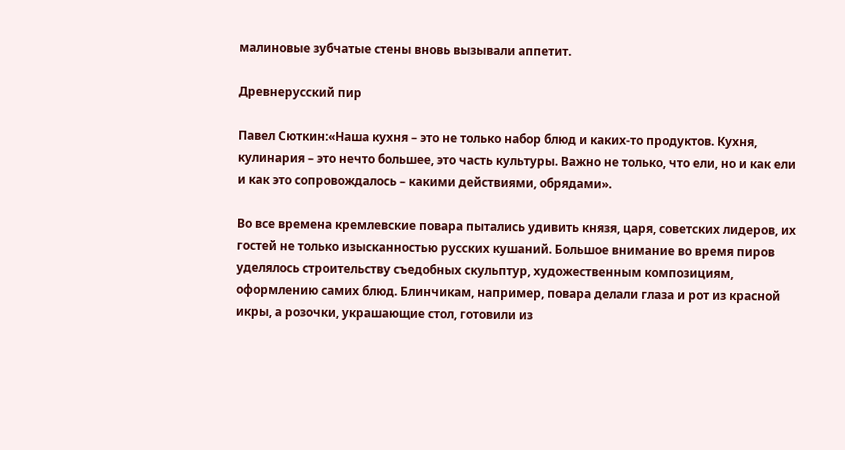малиновые зубчатые стены вновь вызывали аппетит.

Древнерусский пир

Павел Сюткин:«Наша кухня – это не только набор блюд и каких-то продуктов. Кухня, кулинария – это нечто большее, это часть культуры. Важно не только, что ели, но и как ели и как это сопровождалось – какими действиями, обрядами».

Во все времена кремлевские повара пытались удивить князя, царя, советских лидеров, их гостей не только изысканностью русских кушаний. Большое внимание во время пиров уделялось строительству съедобных скульптур, художественным композициям, оформлению самих блюд. Блинчикам, например, повара делали глаза и рот из красной икры, а розочки, украшающие стол, готовили из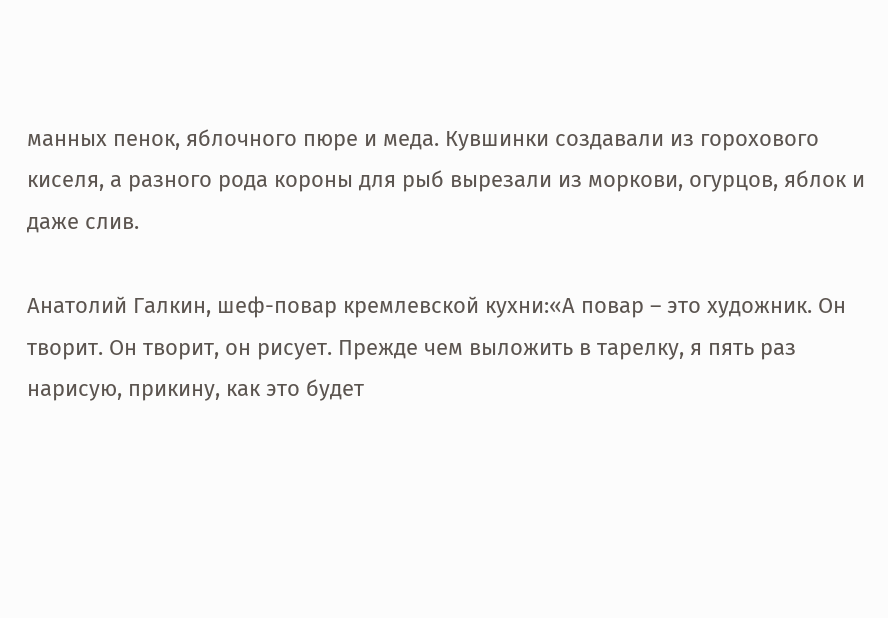манных пенок, яблочного пюре и меда. Кувшинки создавали из горохового киселя, а разного рода короны для рыб вырезали из моркови, огурцов, яблок и даже слив.

Анатолий Галкин, шеф-повар кремлевской кухни:«А повар – это художник. Он творит. Он творит, он рисует. Прежде чем выложить в тарелку, я пять раз нарисую, прикину, как это будет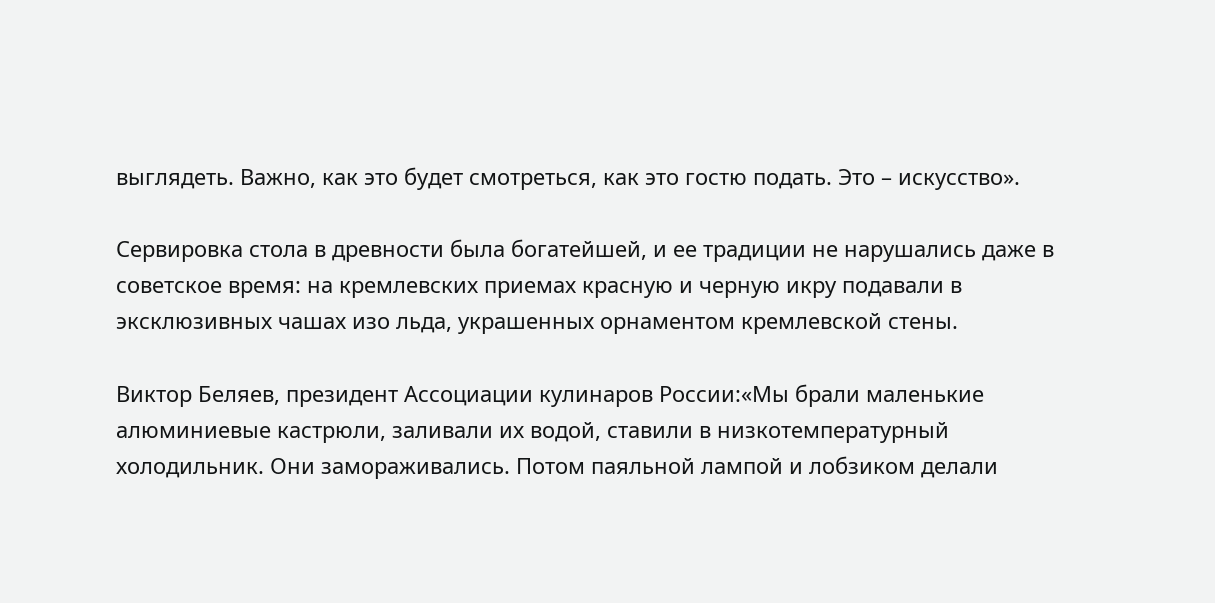выглядеть. Важно, как это будет смотреться, как это гостю подать. Это – искусство».

Сервировка стола в древности была богатейшей, и ее традиции не нарушались даже в советское время: на кремлевских приемах красную и черную икру подавали в эксклюзивных чашах изо льда, украшенных орнаментом кремлевской стены.

Виктор Беляев, президент Ассоциации кулинаров России:«Мы брали маленькие алюминиевые кастрюли, заливали их водой, ставили в низкотемпературный холодильник. Они замораживались. Потом паяльной лампой и лобзиком делали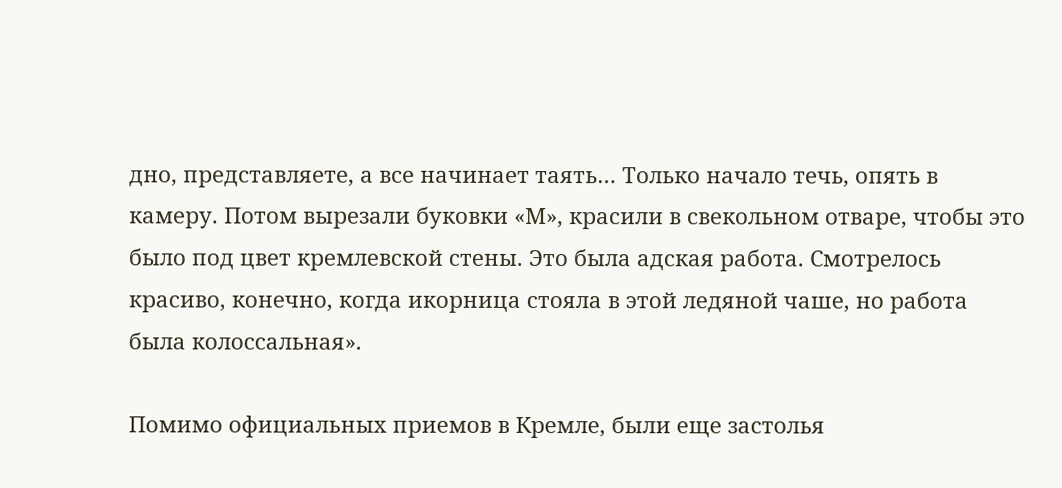дно, представляете, а все начинает таять… Только начало течь, опять в камеру. Потом вырезали буковки «М», красили в свекольном отваре, чтобы это было под цвет кремлевской стены. Это была адская работа. Смотрелось красиво, конечно, когда икорница стояла в этой ледяной чаше, но работа была колоссальная».

Помимо официальных приемов в Кремле, были еще застолья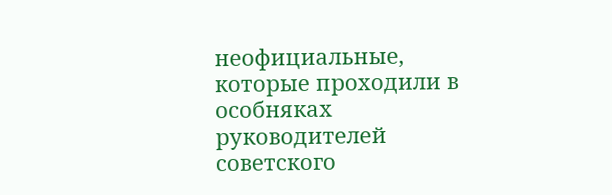неофициальные, которые проходили в особняках руководителей советского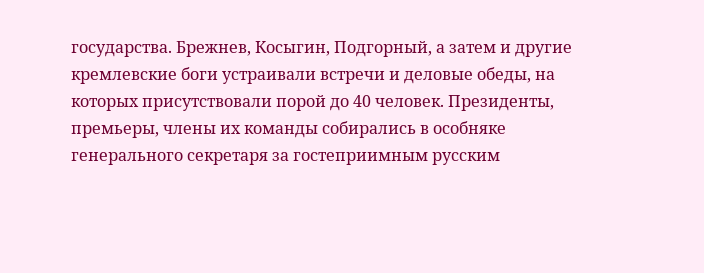государства. Брежнев, Косыгин, Подгорный, а затем и другие кремлевские боги устраивали встречи и деловые обеды, на которых присутствовали порой до 40 человек. Президенты, премьеры, члены их команды собирались в особняке генерального секретаря за гостеприимным русским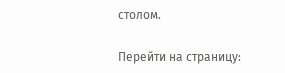столом.

Перейти на страницу: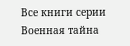Все книги серии Военная тайна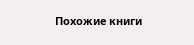Похожие книги